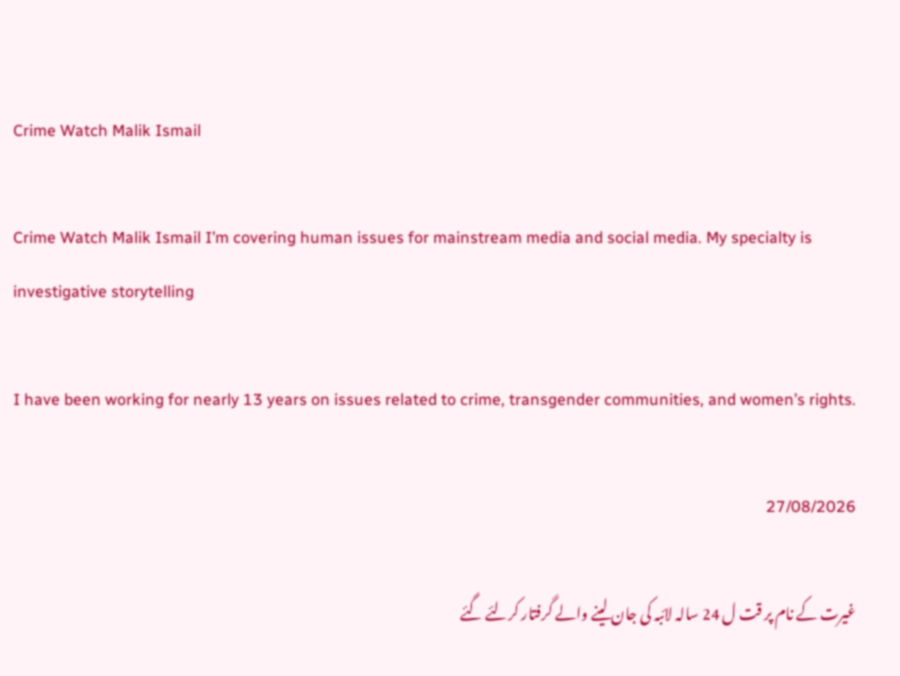Crime Watch Malik Ismail

Crime Watch Malik Ismail I’m covering human issues for mainstream media and social media. My specialty is investigative storytelling

I have been working for nearly 13 years on issues related to crime, transgender communities, and women’s rights.

27/08/2026

غیرت کے نام پر قت ل 24 سالہ لائبہ کی جان لینے والے گرفتار کرلئے گئے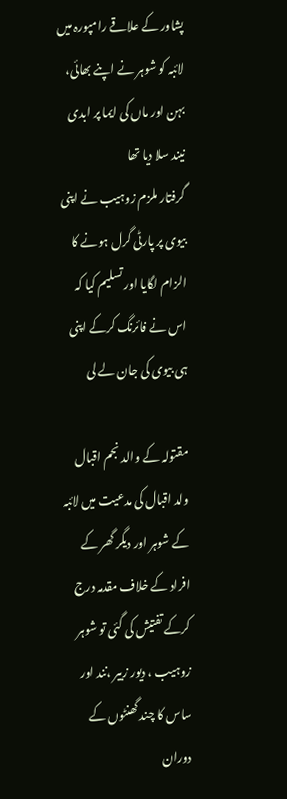پشاور کے علاقے رامپورہ میں لائبہ کو شوہر نے اپنے بھائی، بہن اور ماں کی ایما پر ابدی نیند سلا دیا تھا
گرفتار ملزم زوہیب نے اپنی بیوی پر پارٹی گرل ہونے کا الزام لگایا اور تسلیم کیا کہ اس نے فائرنگ کرکے اپنی ہی بیوی کی جان لے لی

مقتولہ کے والد نجم اقبال ولد اقبال کی مدعیت میں لائبہ کے شوہر اور دیگر گھر کے افراد کے خلاف مقدمہ درج کرکے تفتیش کی گئی تو شوہر زوہیب ، دیور زبیر ،نند اور ساس کا چند گھنٹوں کے دوران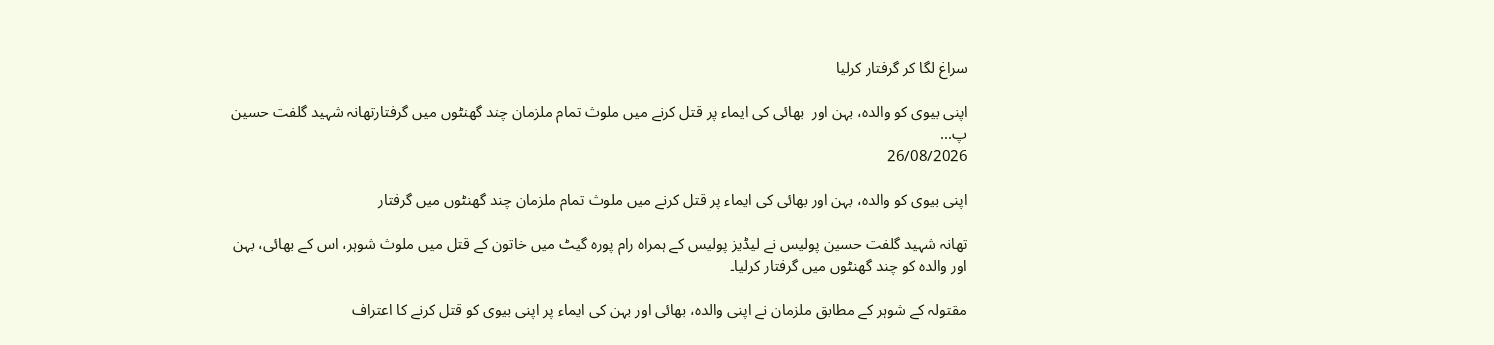سراغ لگا کر گرفتار کرلیا

اپنی بیوی کو والدہ، بہن اور  بھائی کی ایماء پر قتل کرنے میں ملوث تمام ملزمان چند گھنٹوں میں گرفتارتھانہ شہید گلفت حسین پ...
26/08/2026

اپنی بیوی کو والدہ، بہن اور بھائی کی ایماء پر قتل کرنے میں ملوث تمام ملزمان چند گھنٹوں میں گرفتار

تھانہ شہید گلفت حسین پولیس نے لیڈیز پولیس کے ہمراہ رام پورہ گیٹ میں خاتون کے قتل میں ملوث شوہر، اس کے بھائی، بہن اور والدہ کو چند گھنٹوں میں گرفتار کرلیا۔

مقتولہ کے شوہر کے مطابق ملزمان نے اپنی والدہ، بھائی اور بہن کی ایماء پر اپنی بیوی کو قتل کرنے کا اعتراف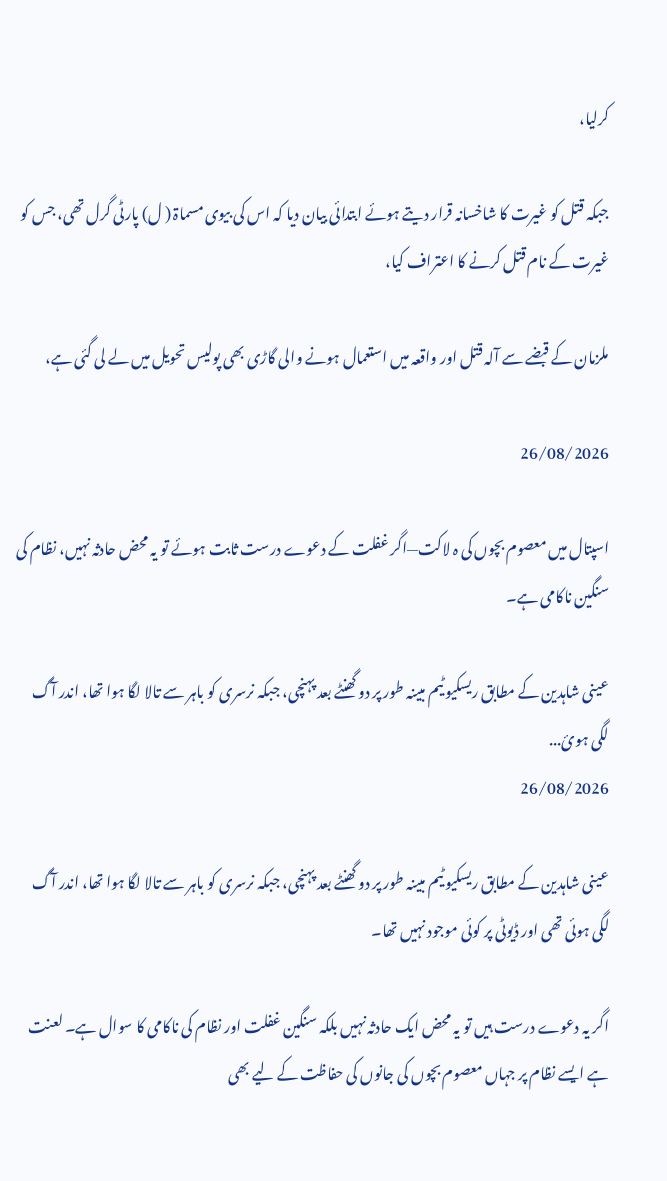کرلیا،

جبکہ قتل کو غیرت کا شاخسانہ قرار دیتے ہوئے ابتدائی بیان دیا کہ اس کی بیوی مسماۃ ( ل) پارٹی گرل تھی، جس کو غیرت کے نام قتل کرنے کا اعتراف کیا،

ملزمان کے قبضے سے آلہ قتل اور واقعہ میں استعمال ہونے والی گاڑی بھی پولیس تحویل میں لے لی گئی ہے،

26/08/2026

اسپتال میں معصوم بچوں کی ہ لاکت—اگر غفلت کے دعوے درست ثابت ہوئے تو یہ محض حادثہ نہیں، نظام کی سنگین ناکامی ہے۔

عینی شاہدین کے مطابق ریسکیو ٹیم مبینہ طور پر دو گھنٹے بعد پہنچی، جبکہ نرسری کو باہر سے تالا لگا ہوا تھا، اندر آگ لگی ہوئ...
26/08/2026

عینی شاہدین کے مطابق ریسکیو ٹیم مبینہ طور پر دو گھنٹے بعد پہنچی، جبکہ نرسری کو باہر سے تالا لگا ہوا تھا، اندر آگ لگی ہوئی تھی اور ڈیوٹی پر کوئی موجود نہیں تھا۔

اگر یہ دعوے درست ہیں تو یہ محض ایک حادثہ نہیں بلکہ سنگین غفلت اور نظام کی ناکامی کا سوال ہے۔ لعنت ہے ایسے نظام پر جہاں معصوم بچوں کی جانوں کی حفاظت کے لیے بھی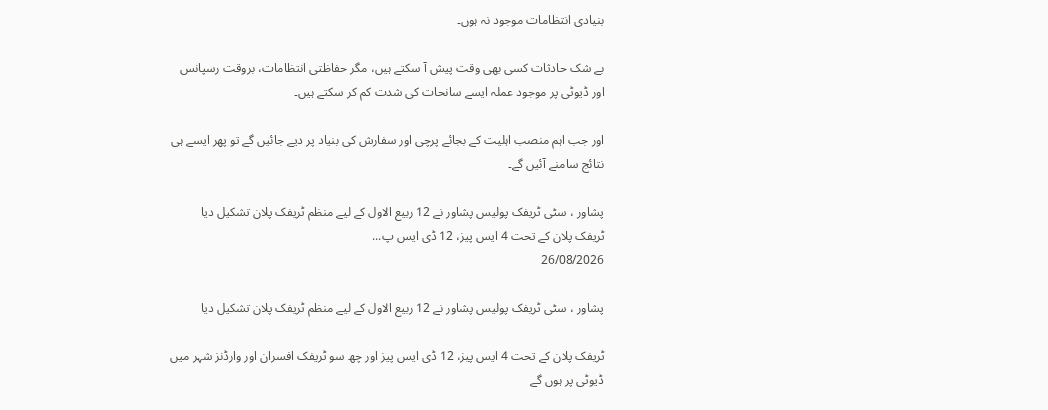بنیادی انتظامات موجود نہ ہوں۔

بے شک حادثات کسی بھی وقت پیش آ سکتے ہیں، مگر حفاظتی انتظامات، بروقت رسپانس اور ڈیوٹی پر موجود عملہ ایسے سانحات کی شدت کم کر سکتے ہیں۔

اور جب اہم منصب اہلیت کے بجائے پرچی اور سفارش کی بنیاد پر دیے جائیں گے تو پھر ایسے ہی نتائج سامنے آئیں گے۔

پشاور ، سٹی ٹریفک پولیس پشاور نے 12 ربیع الاول کے لیے منظم ٹریفک پلان تشکیل دیا ٹریفک پلان کے تحت 4 ایس پیز، 12 ڈی ایس پ...
26/08/2026

پشاور ، سٹی ٹریفک پولیس پشاور نے 12 ربیع الاول کے لیے منظم ٹریفک پلان تشکیل دیا

ٹریفک پلان کے تحت 4 ایس پیز، 12 ڈی ایس پیز اور چھ سو ٹریفک افسران اور وارڈنز شہر میں ڈیوٹی پر ہوں گے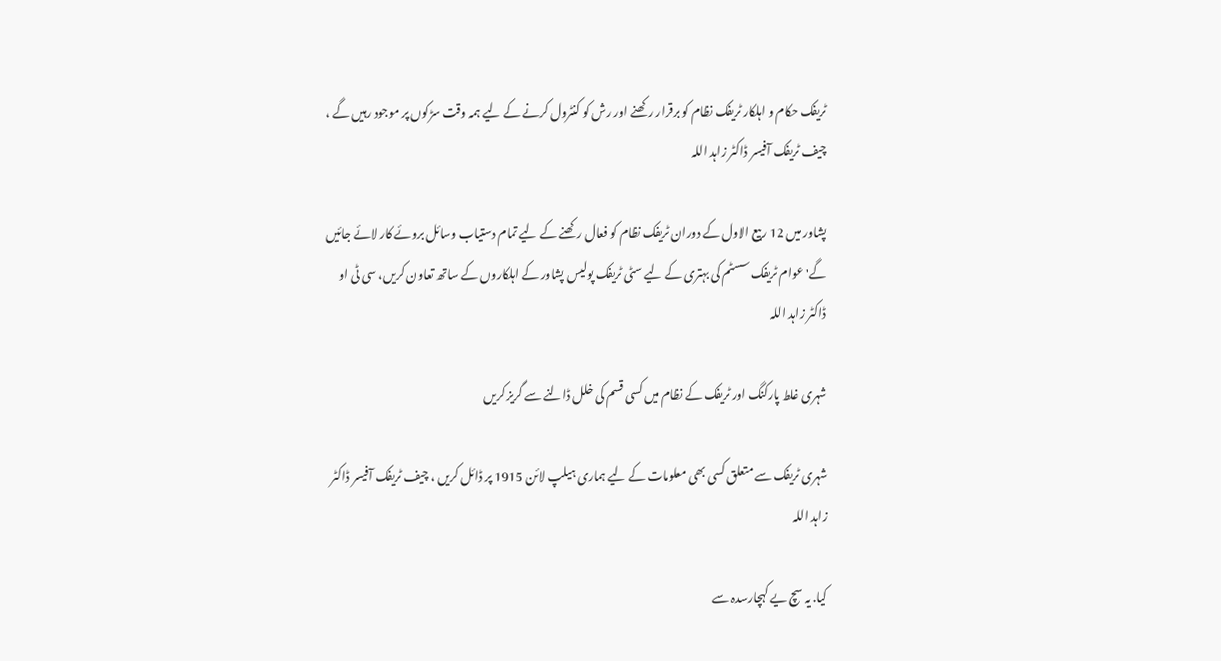ٹریفک حکام و اہلکار ٹریفک نظام کو برقرار رکھنے اور رش کو کنٹرول کرنے کے لیے ہمہ وقت سڑکوں پر موجود رہیں گے ، چیف ٹریفک آفیسر ڈاکٹر زاہد اللہ

پشاور میں 12 ربیع الاول کے دوران ٹریفک نظام کو فعال رکھنے کے لیے تمام دستیاب وسائل بروئے کار لائے جائیں گے' عوام ٹریفک سسٹم کی بہتری کے لیے سٹی ٹریفک پولیس پشاور کے اہلکاروں کے ساتھ تعاون کریں، سی ٹی او ڈاکٹر زاہد اللہ

شہری غلط پارکنگ اور ٹریفک کے نظام میں کسی قسم کی خلل ڈالنے سے گریز کریں

شہری ٹریفک سے متعلق کسی بھی معلومات کے لیے ہماری ہیلپ لائن 1915 پر ڈائل کریں ، چیف ٹریفک آفیسر ڈاکٹر زاہد اللہ

کيا. یہ سچ یے کہچارسدہ سے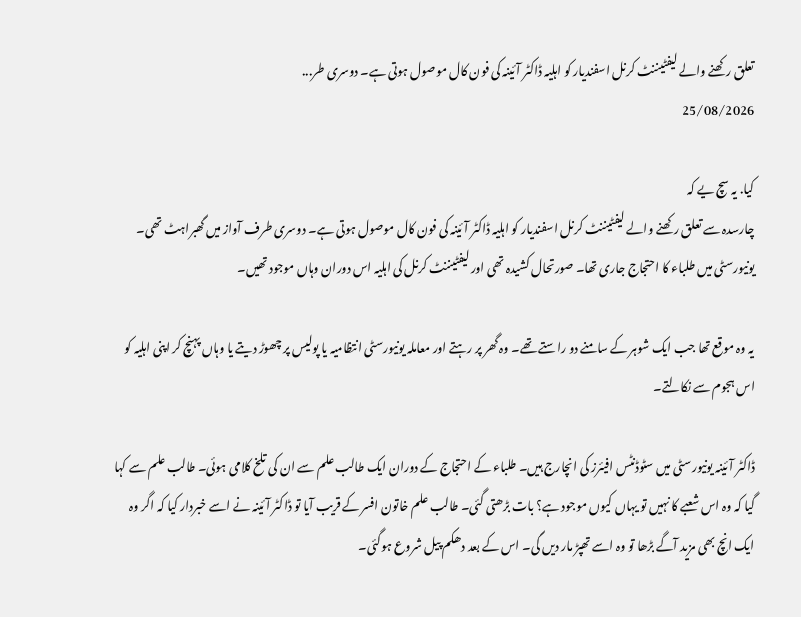تعلق رکھنے والے لیفٹیننٹ کرنل اسفندیار کو اہلیہ ڈاکٹر آئینہ کی فون کال موصول ہوتی ہے۔ دوسری طر...
25/08/2026

کيا. یہ سچ یے کہ
چارسدہ سے تعلق رکھنے والے لیفٹیننٹ کرنل اسفندیار کو اہلیہ ڈاکٹر آئینہ کی فون کال موصول ہوتی ہے۔ دوسری طرف آواز میں گھبراہٹ تھی۔ یونیورسٹی میں طلباء کا احتجاج جاری تھا۔ صورتحال کشیدہ تھی اور لیفٹیننٹ کرنل کی اہلیہ اس دوران وہاں موجود تھیں۔

یہ وہ موقع تھا جب ایک شوہر کے سامنے دو راستے تھے۔ وہ گھر پر رہتے اور معاملہ یونیورسٹی انتظامیہ یا پولیس پر چھوڑ دیتے یا وہاں پہنچ کر اپنی اہلیہ کو اس ہجوم سے نکالتے۔

ڈاکٹر آئینہ یونیورسٹی میں سٹوڈنٹس افیئرز کی انچارج ہیں۔ طلباء کے احتجاج کے دوران ایک طالب علم سے ان کی تلخ کلامی ہوئی۔ طالب علم سے کہا گیا کہ وہ اس شعبے کا نہیں تو یہاں کیوں موجود ہے؟ بات بڑھتی گئی۔ طالب علم خاتون افسر کے قریب آیا تو ڈاکٹر آئینہ نے اسے خبردار کیا کہ اگر وہ ایک انچ بھی مزید آگے بڑھا تو وہ اسے تھپڑ مار دیں گی۔ اس کے بعد دھکم پیل شروع ہوگئی۔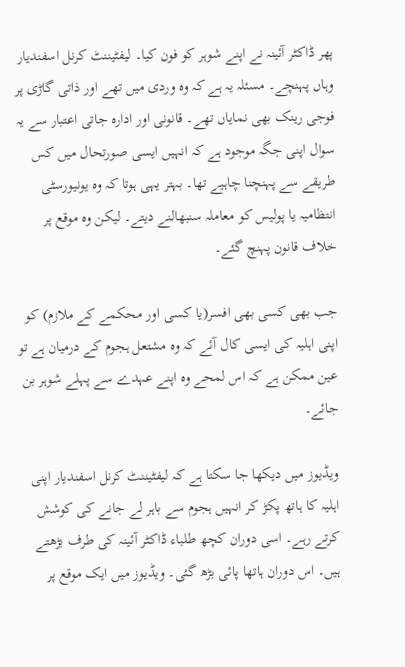پھر ڈاکٹر آئینہ نے اپنے شوہر کو فون کیا۔ لیفٹیننٹ کرنل اسفندیار وہاں پہنچے۔ مسئلہ یہ ہے کہ وہ وردی میں تھے اور ذاتی گاڑی پر فوجی رینک بھی نمایاں تھے۔ قانونی اور ادارہ جاتی اعتبار سے یہ سوال اپنی جگہ موجود ہے کہ انہیں ایسی صورتحال میں کس طریقے سے پہنچنا چاہیے تھا۔ بہتر یہی ہوتا کہ وہ یونیورسٹی انتظامیہ یا پولیس کو معاملہ سنبھالنے دیتے۔ لیکن وہ موقع پر خلاف قانون پہنچ گئے۔

جب بھی کسی بھی افسر(یا کسی اور محکمے کے ملازم) کو اپنی اہلیہ کی ایسی کال آئے کہ وہ مشتعل ہجوم کے درمیان ہے تو عین ممکن ہے کہ اس لمحے وہ اپنے عہدے سے پہلے شوہر بن جائے۔

ویڈیوز میں دیکھا جا سکتا ہے کہ لیفٹیننٹ کرنل اسفندیار اپنی اہلیہ کا ہاتھ پکڑ کر انہیں ہجوم سے باہر لے جانے کی کوشش کرتے رہے۔ اسی دوران کچھ طلباء ڈاکٹر آئینہ کی طرف بڑھتے ہیں۔ اس دوران ہاتھا پائی بڑھ گئی۔ ویڈیوز میں ایک موقع پر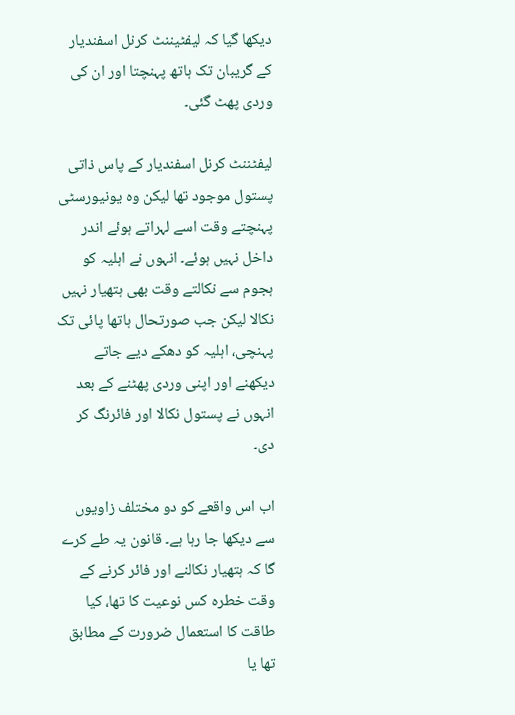دیکھا گیا کہ لیفٹیننٹ کرنل اسفندیار کے گریبان تک ہاتھ پہنچتا اور ان کی وردی پھٹ گئی۔

لیفٹننٹ کرنل اسفندیار کے پاس ذاتی پستول موجود تھا لیکن وہ یونیورسٹی پہنچتے وقت اسے لہراتے ہوئے اندر داخل نہیں ہوئے۔ انہوں نے اہلیہ کو ہجوم سے نکالتے وقت بھی ہتھیار نہیں نکالا لیکن جب صورتحال ہاتھا پائی تک پہنچی، اہلیہ کو دھکے دیے جاتے دیکھنے اور اپنی وردی پھٹنے کے بعد انہوں نے پستول نکالا اور فائرنگ کر دی۔

اب اس واقعے کو دو مختلف زاویوں سے دیکھا جا رہا ہے۔ قانون یہ طے کرے گا کہ ہتھیار نکالنے اور فائر کرنے کے وقت خطرہ کس نوعیت کا تھا، کیا طاقت کا استعمال ضرورت کے مطابق تھا یا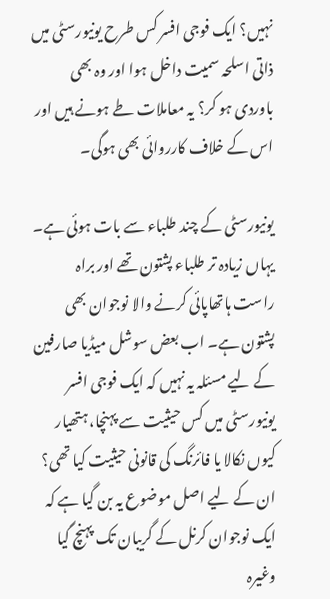نہیں؟ ایک فوجی افسر کس طرح یونیورسٹی میں ذاتی اسلحہ سمیت داخل ہوا اور وہ بھی باوردی ہو کر؟ یہ معاملات طے ہونے ہیں اور اس کے خلاف کارروائی بھی ہوگی۔

یونیورسٹی کے چند طلباء سے بات ہوئی ہے۔ یہاں زیادہ تر طلباء پشتون تھے اور براہ راست ہاتھاپائی کرنے والا نوجوان بھی پشتون ہے۔ اب بعض سوشل میڈیا صارفین کے لیے مسئلہ یہ نہیں کہ ایک فوجی افسر یونیورسٹی میں کس حیثیت سے پہنچا، ہتھیار کیوں نکالا یا فائرنگ کی قانونی حیثیت کیا تھی؟ ان کے لیے اصل موضوع یہ بن گیا ہے کہ ایک نوجوان کرنل کے گریبان تک پہنچ گیا وغیرہ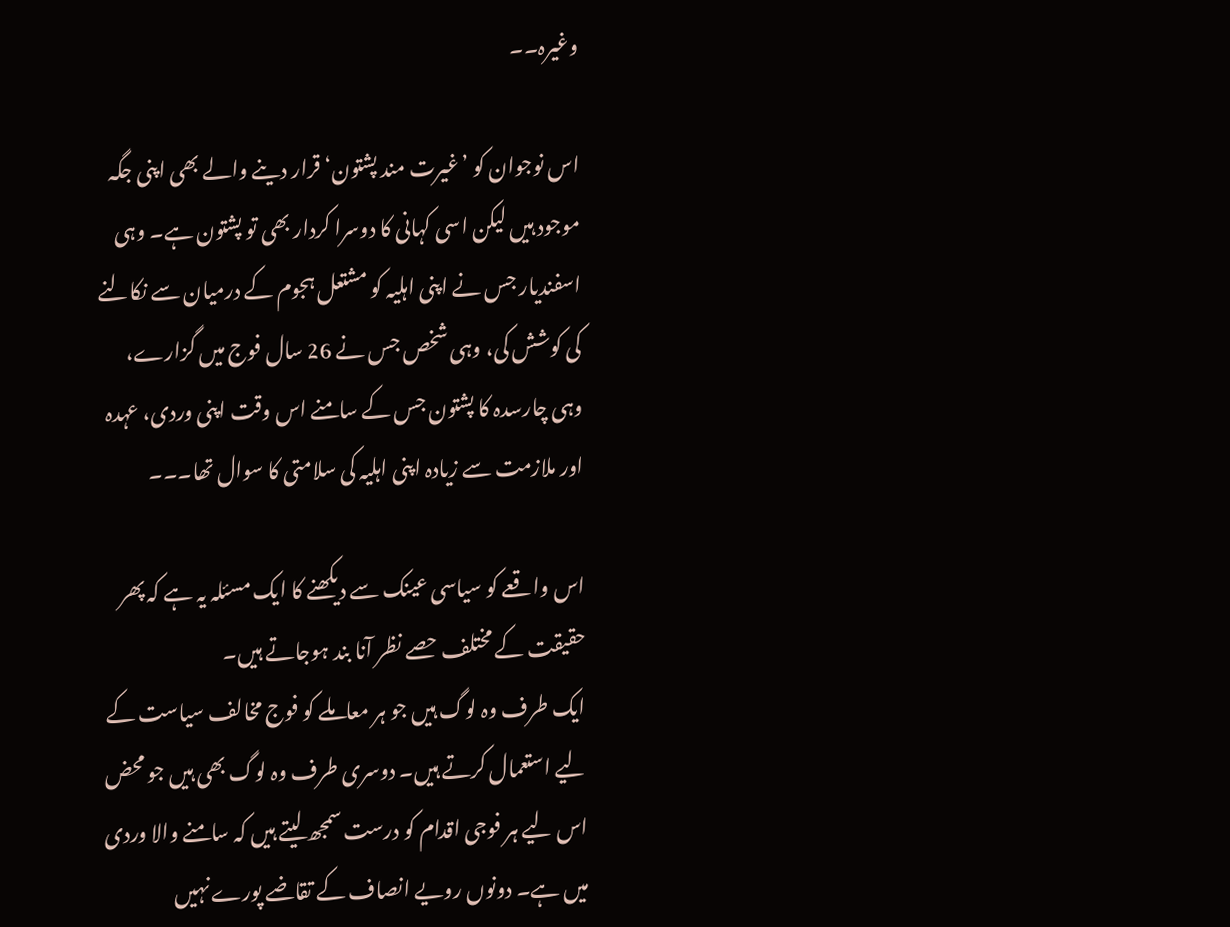وغیرہ۔۔

اس نوجوان کو ’غیرت مند پشتون‘ قرار دینے والے بھی اپنی جگہ موجود ہیں لیکن اسی کہانی کا دوسرا کردار بھی تو پشتون ہے۔ وہی اسفندیار جس نے اپنی اہلیہ کو مشتعل ہجوم کے درمیان سے نکالنے کی کوشش کی، وہی شخص جس نے 26 سال فوج میں گزارے، وہی چارسدہ کا پشتون جس کے سامنے اس وقت اپنی وردی، عہدہ اور ملازمت سے زیادہ اپنی اہلیہ کی سلامتی کا سوال تھا۔۔۔

اس واقعے کو سیاسی عینک سے دیکھنے کا ایک مسئلہ یہ ہے کہ پھر حقیقت کے مختلف حصے نظر آنا بند ہوجاتے ہیں۔
ایک طرف وہ لوگ ہیں جو ہر معاملے کو فوج مخالف سیاست کے لیے استعمال کرتے ہیں۔ دوسری طرف وہ لوگ بھی ہیں جو محض اس لیے ہر فوجی اقدام کو درست سمجھ لیتے ہیں کہ سامنے والا وردی میں ہے۔ دونوں رویے انصاف کے تقاضے پورے نہیں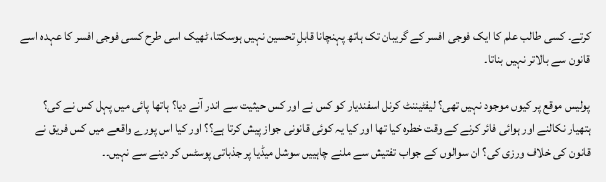کرتے۔ کسی طالب علم کا ایک فوجی افسر کے گریبان تک ہاتھ پہنچانا قابلِ تحسین نہیں ہوسکتا، ٹھیک اسی طرح کسی فوجی افسر کا عہدہ اسے قانون سے بالاتر نہیں بناتا۔

پولیس موقع پر کیوں موجود نہیں تھی؟ لیفٹیننٹ کرنل اسفندیار کو کس نے اور کس حیثیت سے اندر آنے دیا؟ ہاتھا پائی میں پہل کس نے کی؟ ہتھیار نکالنے اور ہوائی فائر کرنے کے وقت خطرہ کیا تھا اور کیا یہ کوئی قانونی جواز پیش کرتا ہے؟؟ اور کیا اس پورے واقعے میں کس فریق نے قانون کی خلاف ورزی کی؟ ان سوالوں کے جواب تفتیش سے ملنے چاہییں سوشل میڈیا پر جذباتی پوسٹس کر دینے سے نہیں۔۔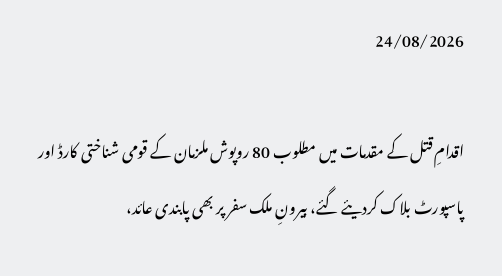24/08/2026

اقدامِ قتل کے مقدمات میں مطلوب 80 روپوش ملزمان کے قومی شناختی کارڈ اور پاسپورٹ بلاک کردیئے گئے، بیرونِ ملک سفر پر بھی پابندی عائد،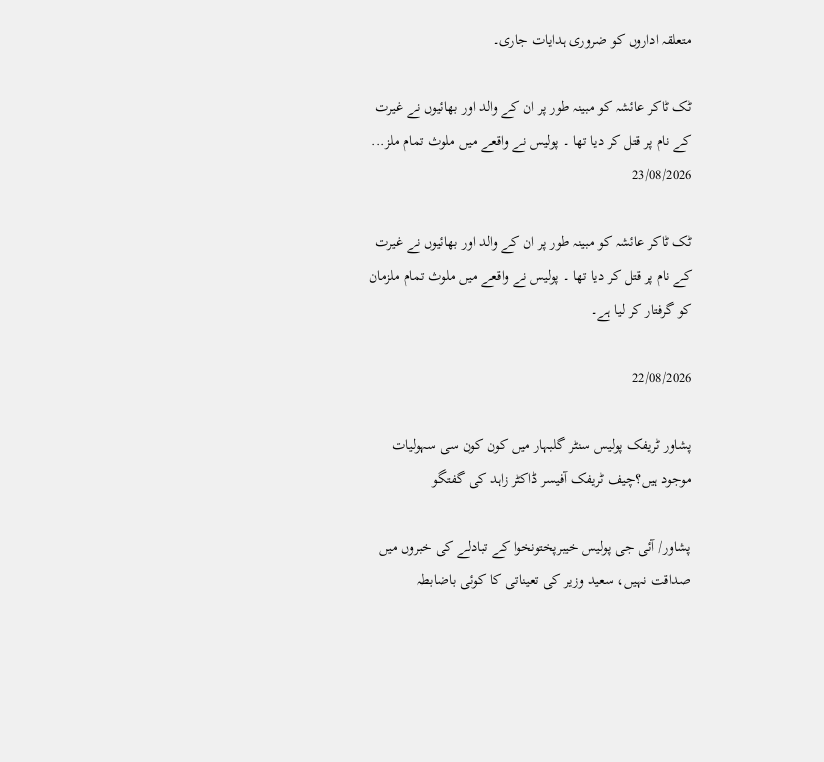متعلقہ اداروں کو ضروری ہدایات جاری۔

ٹک ٹاکر عائشہ کو مبینہ طور پر ان کے والد اور بھائیوں نے غیرت کے نام پر قتل کر دیا تھا ۔ پولیس نے واقعے میں ملوث تمام ملز...
23/08/2026

ٹک ٹاکر عائشہ کو مبینہ طور پر ان کے والد اور بھائیوں نے غیرت کے نام پر قتل کر دیا تھا ۔ پولیس نے واقعے میں ملوث تمام ملزمان کو گرفتار کر لیا ہے۔

22/08/2026

پشاور ٹریفک پولیس سنٹر گلبہار میں کون کون سی سہولیات موجود ہیں؟چیف ٹریفک آفیسر ڈاکٹر زاہد کی گفتگو

پشاور/ آئی جی پولیس خیبرپختونخوا کے تبادلے کی خبروں میں صداقت نہیں، سعید وزیر کی تعیناتی کا کوئی باضابطہ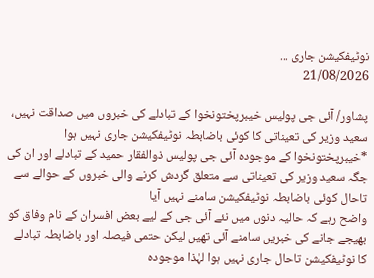نوٹیفکیشن جاری ...
21/08/2026

پشاور/ آئی جی پولیس خیبرپختونخوا کے تبادلے کی خبروں میں صداقت نہیں، سعید وزیر کی تعیناتی کا کوئی باضابطہ نوٹیفکیشن جاری نہیں ہوا
*خیبرپختونخوا کے موجودہ آئی جی پولیس ذوالفقار حمید کے تبادلے اور ان کی جگہ سعید وزیر کی تعیناتی سے متعلق گردش کرنے والی خبروں کے حوالے سے تاحال کوئی باضابطہ نوٹیفکیشن سامنے نہیں آیا
واضح رہے کہ حالیہ دنوں میں نئے آئی جی کے لیے بعض افسران کے نام وفاق کو بھیجے جانے کی خبریں سامنے آئی تھیں لیکن حتمی فیصلہ اور باضابطہ تبادلے کا نوٹیفکیشن تاحال جاری نہیں ہوا لہٰذا موجودہ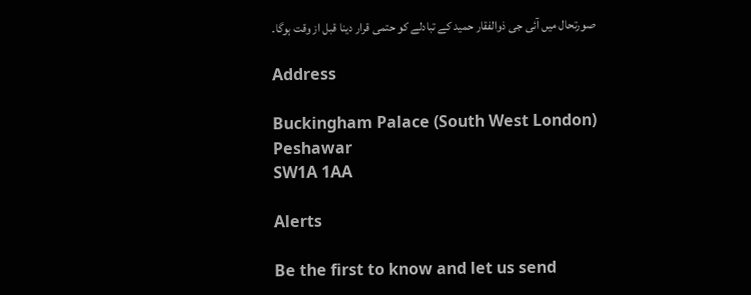صورتحال میں آئی جی ذوالفقار حمید کے تبادلے کو حتمی قرار دینا قبل از وقت ہوگا۔

Address

Buckingham Palace (South West London)
Peshawar
SW1A 1AA

Alerts

Be the first to know and let us send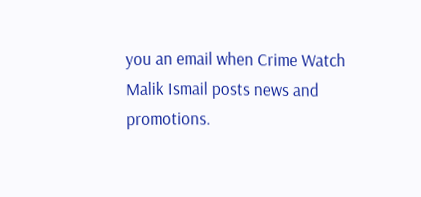you an email when Crime Watch Malik Ismail posts news and promotions.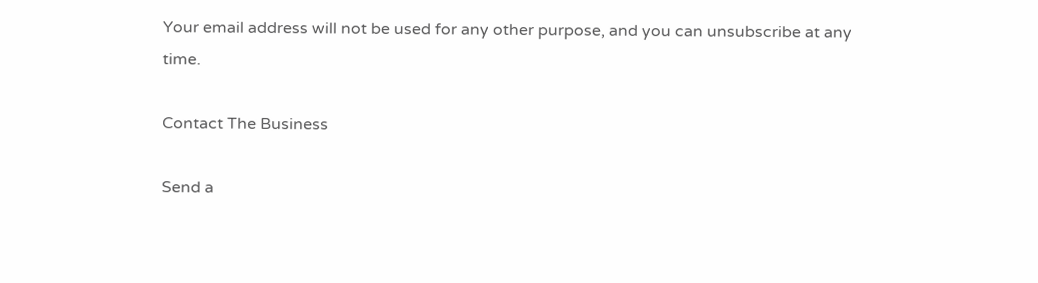Your email address will not be used for any other purpose, and you can unsubscribe at any time.

Contact The Business

Send a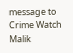message to Crime Watch Malik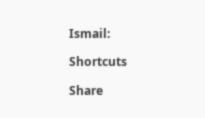Ismail:

Shortcuts

Share